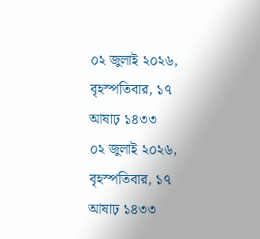০২ জুলাই ২০২৬, বৃহস্পতিবার, ১৭ আষাঢ় ১৪৩৩
০২ জুলাই ২০২৬, বৃহস্পতিবার, ১৭ আষাঢ় ১৪৩৩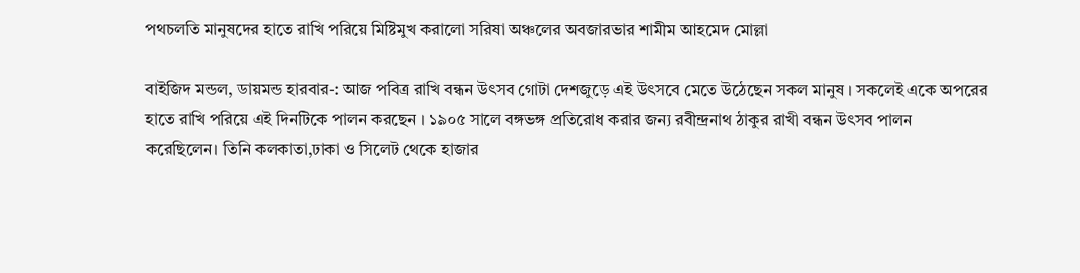পথচলতি মানুষদের হাতে রাখি পরিয়ে মিষ্টিমুখ করালো সরিষা অঞ্চলের অবজারভার শামীম আহমেদ মোল্লা

বাইজিদ মন্ডল, ডায়মন্ড হারবার-: আজ পবিত্র রাখি বন্ধন উৎসব গোটা দেশজুড়ে এই উৎসবে মেতে উঠেছেন সকল মানুষ । সকলেই একে অপরের হাতে রাখি পরিয়ে এই দিনটিকে পালন করছেন । ১৯০৫ সালে বঙ্গভঙ্গ প্রতিরোধ করার জন্য রবীন্দ্রনাথ ঠাকুর রাখী বন্ধন উৎসব পালন করেছিলেন। তিনি কলকাতা,ঢাকা ও সিলেট থেকে হাজার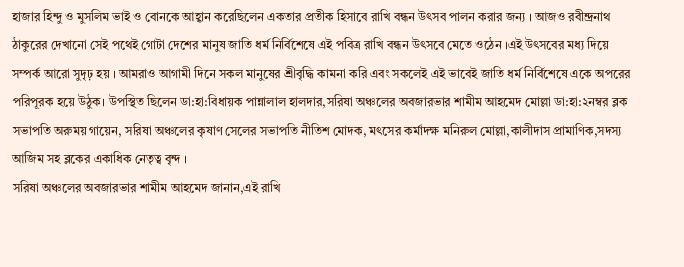হাজার হিন্দু ও মুসলিম ভাই ও বোনকে আহ্বান করেছিলেন একতার প্রতীক হিসাবে রাখি বন্ধন উৎসব পালন করার জন্য । আজও রবীন্দ্রনাথ ঠাকুরের দেখানো সেই পথেই গোটা দেশের মানুষ জাতি ধর্ম নির্বিশেষে এই পবিত্র রাখি বন্ধন উৎসবে মেতে ওঠেন ।এই উৎসবের মধ্য দিয়ে সম্পর্ক আরো সুদৃঢ় হয় । আমরাও আগামী দিনে সকল মানুষের শ্রীবৃদ্ধি কামনা করি এবং সকলেই এই ভাবেই জাতি ধর্ম নির্বিশেষে একে অপরের পরিপূরক হয়ে উঠুক। উপস্থিত ছিলেন ডা:হা:বিধায়ক পান্নালাল হালদার,সরিষা অঞ্চলের অবজারভার শামীম আহমেদ মোল্লা ডা:হা:২নম্বর ব্লক সভাপতি অরুময় গায়েন, সরিষা অঞ্চলের কৃষাণ সেলের সভাপতি নীতিশ মোদক, মৎসের কর্মাদক্ষ মনিরুল মোল্লা,কালীদাস প্রামাণিক,সদস্য আজিম সহ ব্লকের একাধিক নেতৃত্ব বৃন্দ ।
সরিষা অঞ্চলের অবজারভার শামীম আহমেদ জানান,এই রাখি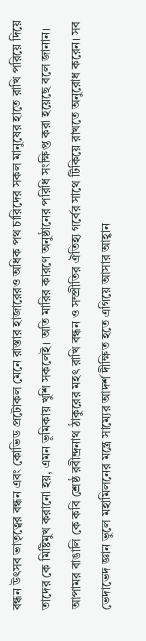বন্ধন উৎসব ভাতৃত্বের বন্ধন এবং কোভিড প্রটোকল মেনে রাস্তার হাজারেরও অধিক পথ চারিদের সকল মানুষের হাতে রাখি পরিয়ে দিয়ে তাদের কে মিষ্টিমুখ করানো হয়, এমন ভূমিকায় খুশি সকলেই। অতি মারির কারণে অনুষ্ঠানের পরিধি সংক্ষিপ্ত করা হয়েছে বলে জানান। আপামর বাঙালি কে কবি শ্রেষ্ঠ রবীন্দ্রনাথ ঠাকুরের মহৎ রাখি বন্ধন ও সম্প্রীতির ঐতিহ্য গর্বের সাথে টিকিয়ে রাখতে অনুরোধ করেন। সব ভেদাভেদ জ্ঞান ভুলে মহামিলনের মন্ত্রে সাম্যের আদর্শ দীক্ষিত হতে এগিয়ে আসার আহ্বান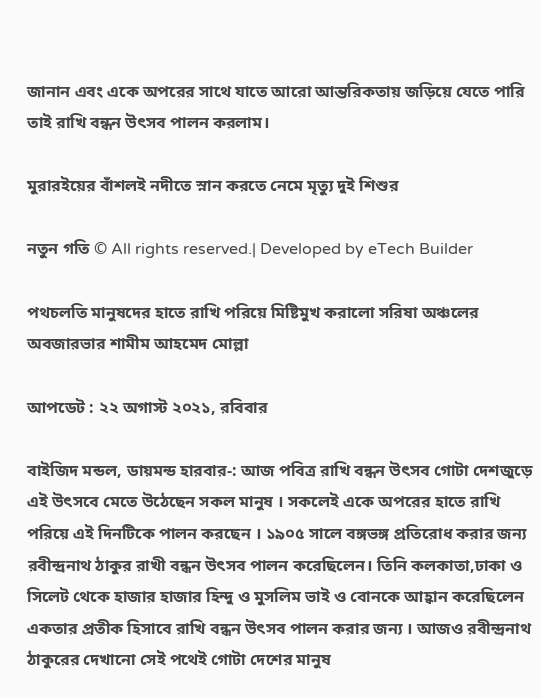জানান এবং একে অপরের সাথে যাতে আরো আন্তরিকতায় জড়িয়ে যেতে পারি তাই রাখি বন্ধন উৎসব পালন করলাম।

মুরারইয়ের বাঁশলই নদীতে স্নান করতে নেমে মৃত্যু দুই শিশুর

নতুন গতি © All rights reserved.| Developed by eTech Builder

পথচলতি মানুষদের হাতে রাখি পরিয়ে মিষ্টিমুখ করালো সরিষা অঞ্চলের অবজারভার শামীম আহমেদ মোল্লা

আপডেট : ২২ অগাস্ট ২০২১, রবিবার

বাইজিদ মন্ডল, ডায়মন্ড হারবার-: আজ পবিত্র রাখি বন্ধন উৎসব গোটা দেশজুড়ে এই উৎসবে মেতে উঠেছেন সকল মানুষ । সকলেই একে অপরের হাতে রাখি পরিয়ে এই দিনটিকে পালন করছেন । ১৯০৫ সালে বঙ্গভঙ্গ প্রতিরোধ করার জন্য রবীন্দ্রনাথ ঠাকুর রাখী বন্ধন উৎসব পালন করেছিলেন। তিনি কলকাতা,ঢাকা ও সিলেট থেকে হাজার হাজার হিন্দু ও মুসলিম ভাই ও বোনকে আহ্বান করেছিলেন একতার প্রতীক হিসাবে রাখি বন্ধন উৎসব পালন করার জন্য । আজও রবীন্দ্রনাথ ঠাকুরের দেখানো সেই পথেই গোটা দেশের মানুষ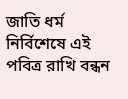জাতি ধর্ম নির্বিশেষে এই পবিত্র রাখি বন্ধন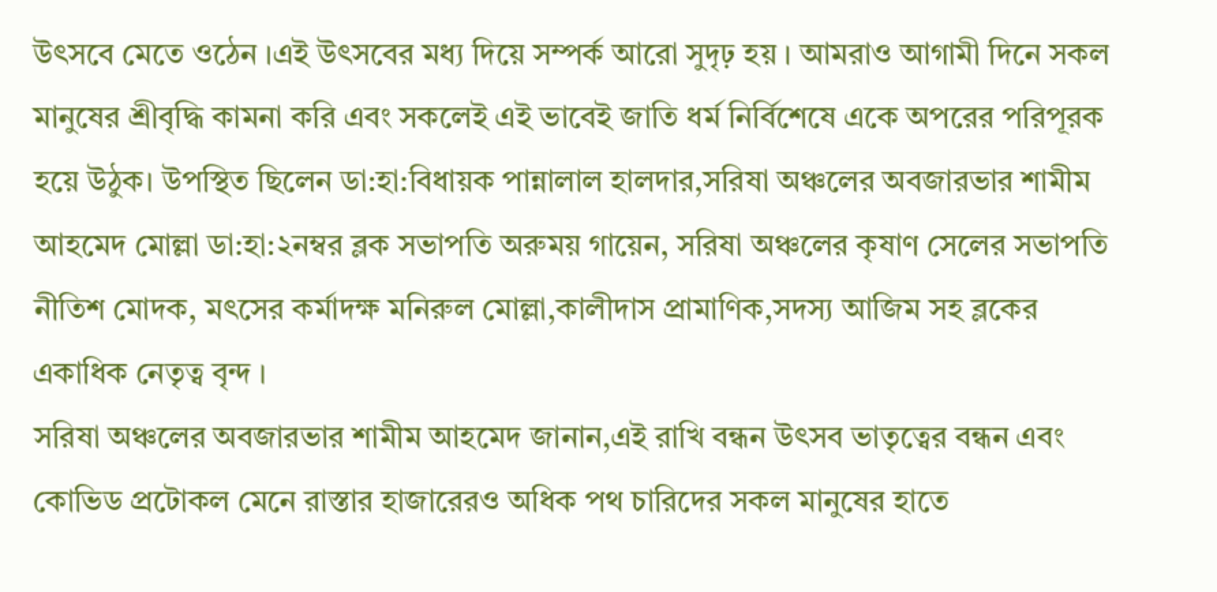উৎসবে মেতে ওঠেন ।এই উৎসবের মধ্য দিয়ে সম্পর্ক আরো সুদৃঢ় হয় । আমরাও আগামী দিনে সকল মানুষের শ্রীবৃদ্ধি কামনা করি এবং সকলেই এই ভাবেই জাতি ধর্ম নির্বিশেষে একে অপরের পরিপূরক হয়ে উঠুক। উপস্থিত ছিলেন ডা:হা:বিধায়ক পান্নালাল হালদার,সরিষা অঞ্চলের অবজারভার শামীম আহমেদ মোল্লা ডা:হা:২নম্বর ব্লক সভাপতি অরুময় গায়েন, সরিষা অঞ্চলের কৃষাণ সেলের সভাপতি নীতিশ মোদক, মৎসের কর্মাদক্ষ মনিরুল মোল্লা,কালীদাস প্রামাণিক,সদস্য আজিম সহ ব্লকের একাধিক নেতৃত্ব বৃন্দ ।
সরিষা অঞ্চলের অবজারভার শামীম আহমেদ জানান,এই রাখি বন্ধন উৎসব ভাতৃত্বের বন্ধন এবং কোভিড প্রটোকল মেনে রাস্তার হাজারেরও অধিক পথ চারিদের সকল মানুষের হাতে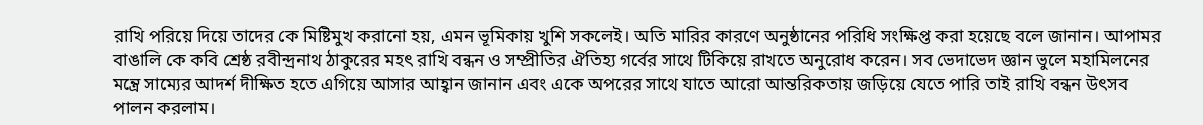রাখি পরিয়ে দিয়ে তাদের কে মিষ্টিমুখ করানো হয়, এমন ভূমিকায় খুশি সকলেই। অতি মারির কারণে অনুষ্ঠানের পরিধি সংক্ষিপ্ত করা হয়েছে বলে জানান। আপামর বাঙালি কে কবি শ্রেষ্ঠ রবীন্দ্রনাথ ঠাকুরের মহৎ রাখি বন্ধন ও সম্প্রীতির ঐতিহ্য গর্বের সাথে টিকিয়ে রাখতে অনুরোধ করেন। সব ভেদাভেদ জ্ঞান ভুলে মহামিলনের মন্ত্রে সাম্যের আদর্শ দীক্ষিত হতে এগিয়ে আসার আহ্বান জানান এবং একে অপরের সাথে যাতে আরো আন্তরিকতায় জড়িয়ে যেতে পারি তাই রাখি বন্ধন উৎসব পালন করলাম।